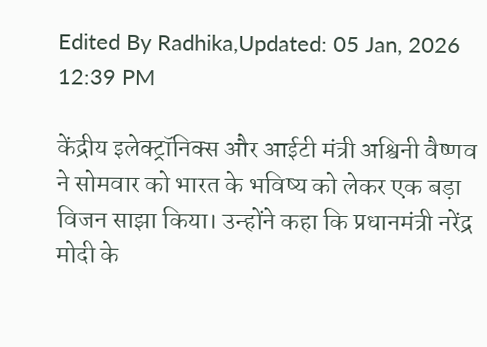Edited By Radhika,Updated: 05 Jan, 2026 12:39 PM

केंद्रीय इलेक्ट्रॉनिक्स और आईटी मंत्री अश्विनी वैष्णव ने सोमवार को भारत के भविष्य को लेकर एक बड़ा विजन साझा किया। उन्होंने कहा कि प्रधानमंत्री नरेंद्र मोदी के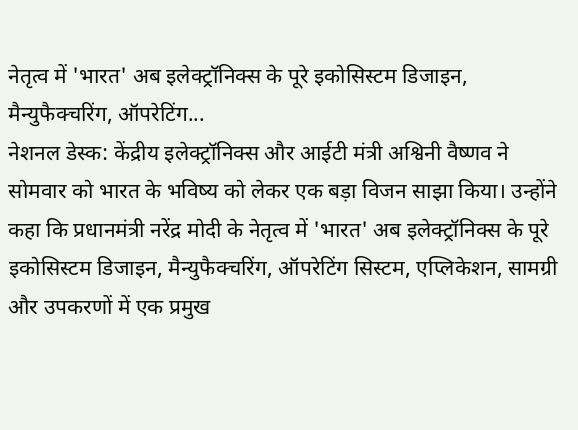नेतृत्व में 'भारत' अब इलेक्ट्रॉनिक्स के पूरे इकोसिस्टम डिजाइन, मैन्युफैक्चरिंग, ऑपरेटिंग...
नेशनल डेस्क: केंद्रीय इलेक्ट्रॉनिक्स और आईटी मंत्री अश्विनी वैष्णव ने सोमवार को भारत के भविष्य को लेकर एक बड़ा विजन साझा किया। उन्होंने कहा कि प्रधानमंत्री नरेंद्र मोदी के नेतृत्व में 'भारत' अब इलेक्ट्रॉनिक्स के पूरे इकोसिस्टम डिजाइन, मैन्युफैक्चरिंग, ऑपरेटिंग सिस्टम, एप्लिकेशन, सामग्री और उपकरणों में एक प्रमुख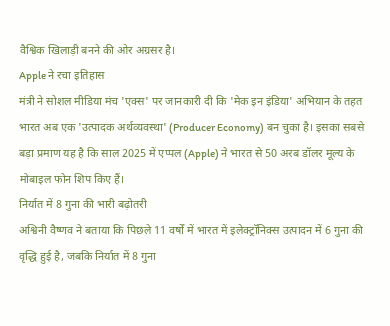वैश्विक खिलाड़ी बनने की ओर अग्रसर है।
Apple ने रचा इतिहास
मंत्री ने सोशल मीडिया मंच 'एक्स' पर जानकारी दी कि 'मेक इन इंडिया' अभियान के तहत भारत अब एक 'उत्पादक अर्थव्यवस्था' (Producer Economy) बन चुका है। इसका सबसे बड़ा प्रमाण यह है कि साल 2025 में एप्पल (Apple) ने भारत से 50 अरब डॉलर मूल्य के मोबाइल फोन शिप किए हैं।
निर्यात में 8 गुना की भारी बढ़ोतरी
अश्विनी वैष्णव ने बताया कि पिछले 11 वर्षों में भारत में इलेक्ट्रॉनिक्स उत्पादन में 6 गुना की वृद्धि हुई है, जबकि निर्यात में 8 गुना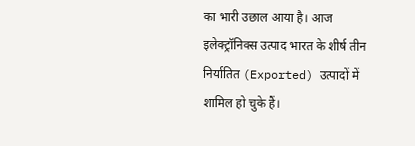का भारी उछाल आया है। आज इलेक्ट्रॉनिक्स उत्पाद भारत के शीर्ष तीन निर्यातित (Exported) उत्पादों में शामिल हो चुके हैं।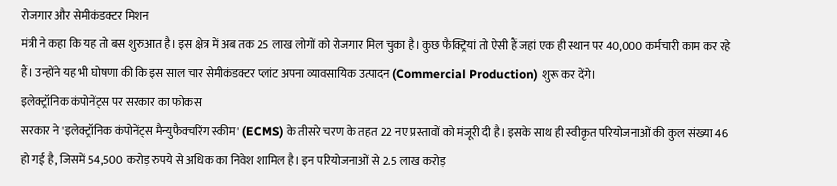रोजगार और सेमीकंडक्टर मिशन
मंत्री ने कहा कि यह तो बस शुरुआत है। इस क्षेत्र में अब तक 25 लाख लोगों को रोजगार मिल चुका है। कुछ फैक्ट्रियां तो ऐसी हैं जहां एक ही स्थान पर 40,000 कर्मचारी काम कर रहे हैं। उन्होंने यह भी घोषणा की कि इस साल चार सेमीकंडक्टर प्लांट अपना व्यावसायिक उत्पादन (Commercial Production) शुरू कर देंगे।
इलेक्ट्रॉनिक कंपोनेंट्स पर सरकार का फोकस
सरकार ने 'इलेक्ट्रॉनिक कंपोनेंट्स मैन्युफैक्चरिंग स्कीम' (ECMS) के तीसरे चरण के तहत 22 नए प्रस्तावों को मंजूरी दी है। इसके साथ ही स्वीकृत परियोजनाओं की कुल संख्या 46 हो गई है, जिसमें 54,500 करोड़ रुपये से अधिक का निवेश शामिल है। इन परियोजनाओं से 2.5 लाख करोड़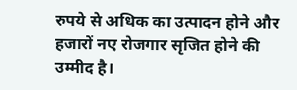रुपये से अधिक का उत्पादन होने और हजारों नए रोजगार सृजित होने की उम्मीद है।